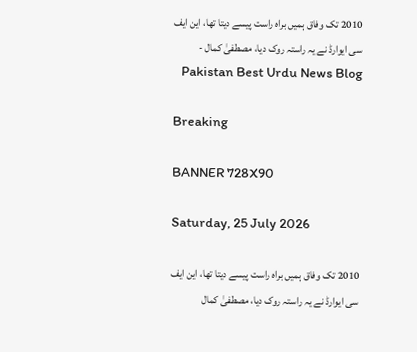2010 تک وفاق ہمیں براہ راست پیسے دیتا تھا، این ایف سی ایوارڈ نے یہ راستہ روک دیا، مصطفیٰ کمال - Pakistan Best Urdu News Blog

Breaking

BANNER 728X90

Saturday, 25 July 2026

2010 تک وفاق ہمیں براہ راست پیسے دیتا تھا، این ایف سی ایوارڈ نے یہ راستہ روک دیا، مصطفیٰ کمال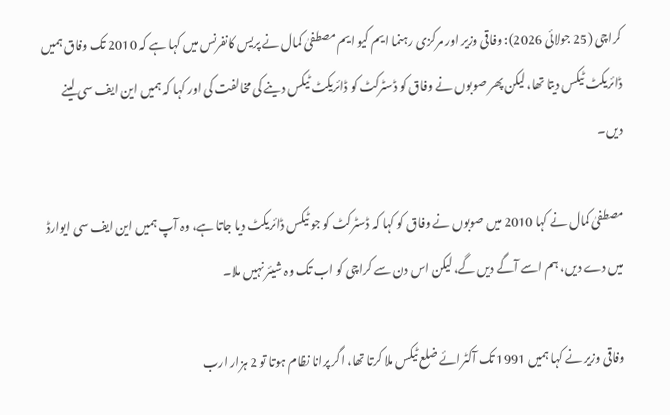کراچی (25 جولائی 2026): وفاقی وزیر اور مرکزی رہنما ایم کیو ایم مصطفیٰ کمال نے پریس کانفرنس میں کہا ہے کہ 2010 تک وفاق ہمیں ڈائریکٹ ٹیکس دیتا تھا، لیکن پھر صوبوں نے وفاق کو ڈسٹرکٹ کو ڈائریکٹ ٹیکس دینے کی مخالفت کی اور کہا کہ ہمیں این ایف سی لینے دیں۔

مصطفیٰ کمال نے کہا 2010 میں صوبوں نے وفاق کو کہا کہ ڈسٹرکٹ کو جو ٹیکس ڈائریکٹ دیا جاتا ہے، وہ آپ ہمیں این ایف سی ایوارڈ میں دے دیں، ہم اسے آگے دیں گے، لیکن اس دن سے کراچی کو اب تک وہ شیئر نہیں ملا۔

وفاقی وزیر نے کہا ہمیں 1991 تک آکٹرائے ضلع ٹیکس ملا کرتا تھا، اگر پرانا نظام ہوتا تو 2 ہزار ارب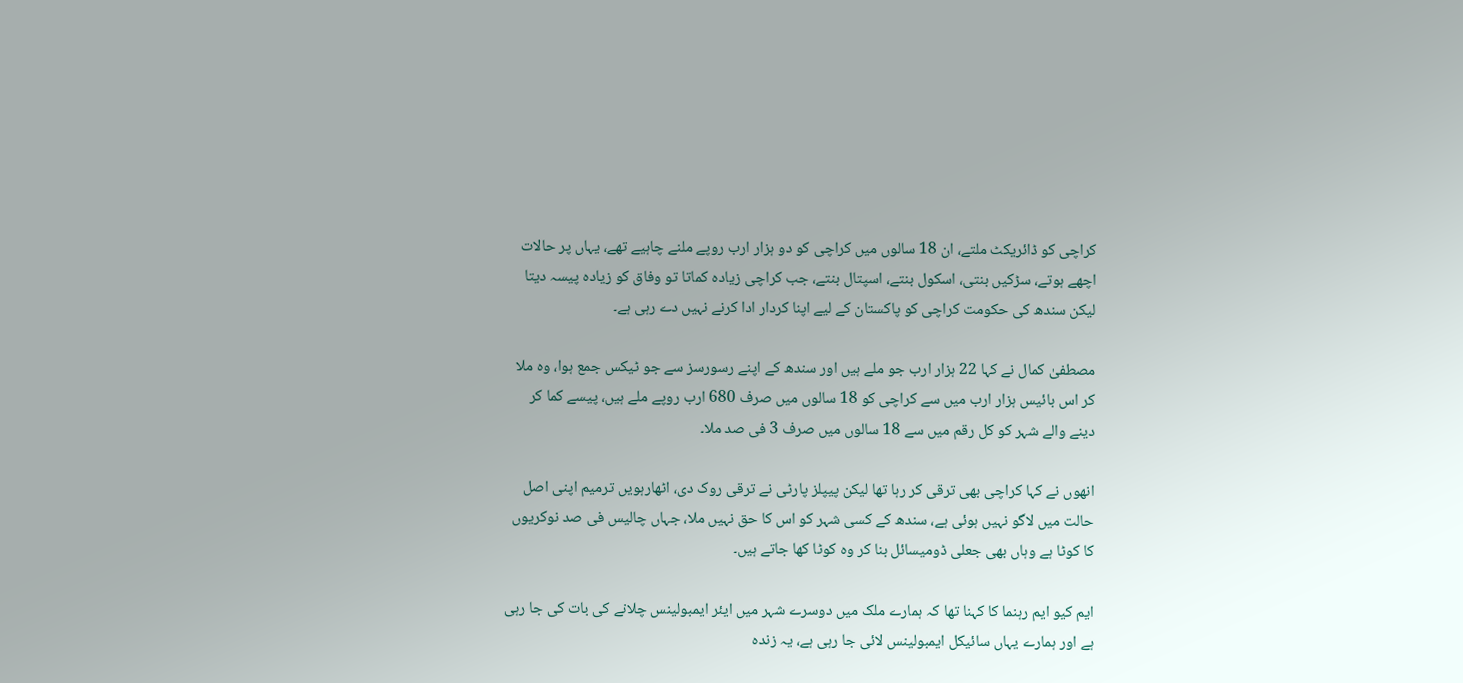کراچی کو ڈائریکٹ ملتے، ان 18 سالوں میں کراچی کو دو ہزار ارب روپے ملنے چاہیے تھے، یہاں پر حالات اچھے ہوتے، سڑکیں بنتی، اسکول بنتے، اسپتال بنتے، جب کراچی زیادہ کماتا تو وفاق کو زیادہ پیسہ دیتا لیکن سندھ کی حکومت کراچی کو پاکستان کے لیے اپنا کردار ادا کرنے نہیں دے رہی ہے۔

مصطفیٰ کمال نے کہا 22 ہزار ارب جو ملے ہیں اور سندھ کے اپنے رسورسز سے جو ٹیکس جمع ہوا، وہ ملا کر اس بائیس ہزار ارب میں سے کراچی کو 18 سالوں میں صرف 680 ارب روپے ملے ہیں، پیسے کما کر دینے والے شہر کو کل رقم میں سے 18 سالوں میں صرف 3 فی صد ملا۔

انھوں نے کہا کراچی بھی ترقی کر رہا تھا لیکن پیپلز پارٹی نے ترقی روک دی، اٹھارہویں ترمیم اپنی اصل حالت میں لاگو نہیں ہوئی ہے، سندھ کے کسی شہر کو اس کا حق نہیں ملا، جہاں چالیس فی صد نوکریوں کا کوٹا ہے وہاں بھی جعلی ڈومیسائل بنا کر وہ کوٹا کھا جاتے ہیں۔

ایم کیو ایم رہنما کا کہنا تھا کہ ہمارے ملک میں دوسرے شہر میں ایئر ایمبولینس چلانے کی بات کی جا رہی ہے اور ہمارے یہاں سائیکل ایمبولینس لائی جا رہی ہے، یہ زندہ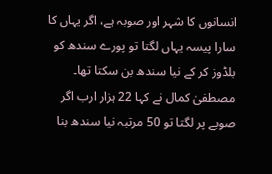انسانوں کا شہر اور صوبہ ہے، اگر یہاں کا سارا پیسہ یہاں لگتا تو پورے سندھ کو بلڈوز کر کے نیا سندھ بن سکتا تھا۔ مصطفیٰ کمال نے کہا 22 ہزار ارب اگر صوبے پر لگتا تو 50 مرتبہ نیا سندھ بنا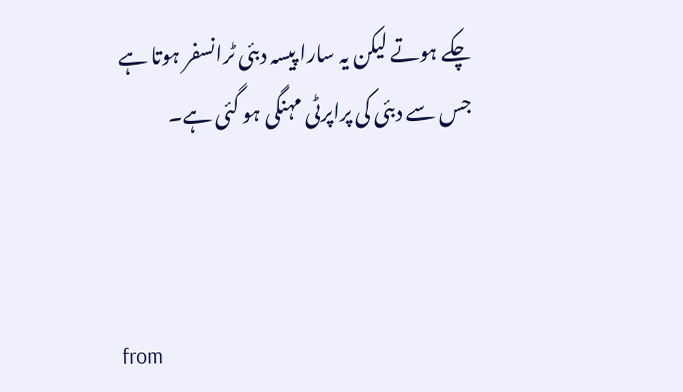چکے ہوتے لیکن یہ سارا پیسہ دبئی ٹرانسفر ہوتا ہے جس سے دبئی کی پراپرٹی مہنگی ہو گئی ہے۔



from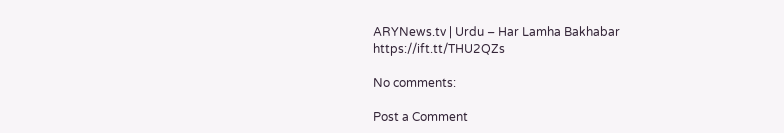ARYNews.tv | Urdu – Har Lamha Bakhabar https://ift.tt/THU2QZs

No comments:

Post a Comment